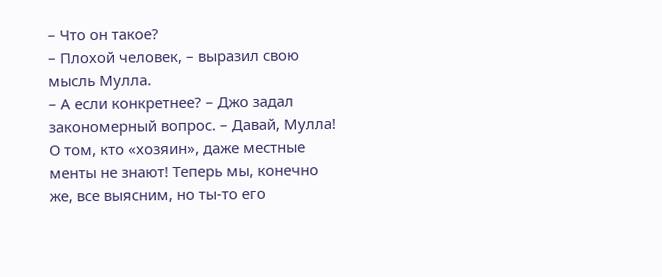– Что он такое?
– Плохой человек, – выразил свою мысль Мулла.
– А если конкретнее? – Джо задал закономерный вопрос. – Давай, Мулла! О том, кто «хозяин», даже местные менты не знают! Теперь мы, конечно же, все выясним, но ты-то его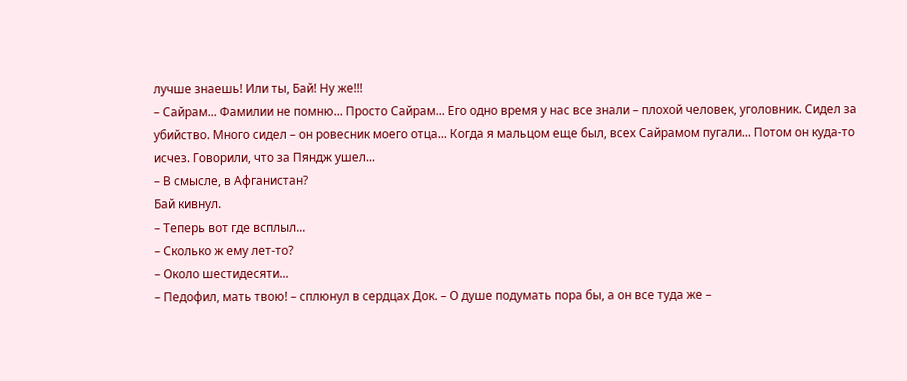лучше знаешь! Или ты, Бай! Ну же!!!
– Сайрам... Фамилии не помню... Просто Сайрам... Его одно время у нас все знали – плохой человек, уголовник. Сидел за убийство. Много сидел – он ровесник моего отца... Когда я мальцом еще был, всех Сайрамом пугали... Потом он куда-то исчез. Говорили, что за Пяндж ушел...
– В смысле, в Афганистан?
Бай кивнул.
– Теперь вот где всплыл...
– Сколько ж ему лет-то?
– Около шестидесяти...
– Педофил, мать твою! – сплюнул в сердцах Док. – О душе подумать пора бы, а он все туда же –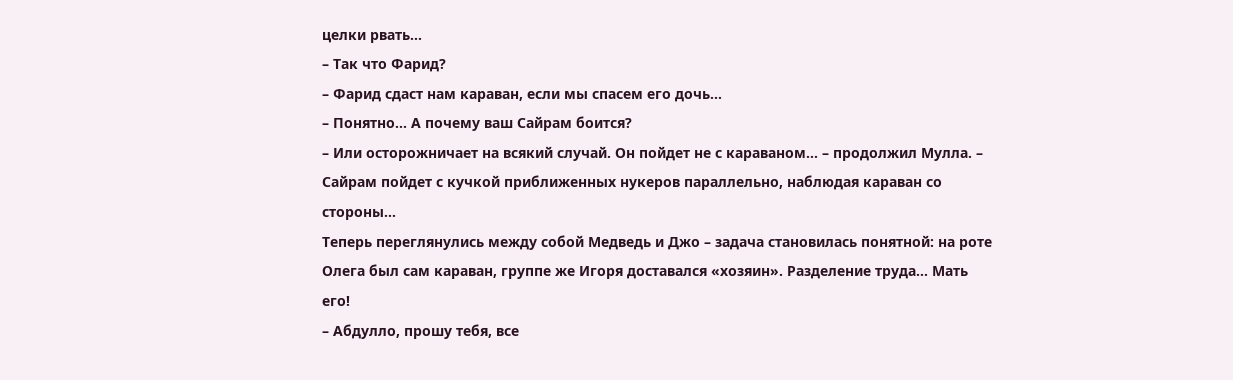целки рвать...
– Так что Фарид?
– Фарид сдаст нам караван, если мы спасем его дочь...
– Понятно... А почему ваш Сайрам боится?
– Или осторожничает на всякий случай. Он пойдет не с караваном... – продолжил Мулла. – Сайрам пойдет с кучкой приближенных нукеров параллельно, наблюдая караван со стороны...
Теперь переглянулись между собой Медведь и Джо – задача становилась понятной: на роте Олега был сам караван, группе же Игоря доставался «хозяин». Разделение труда... Мать его!
– Абдулло, прошу тебя, все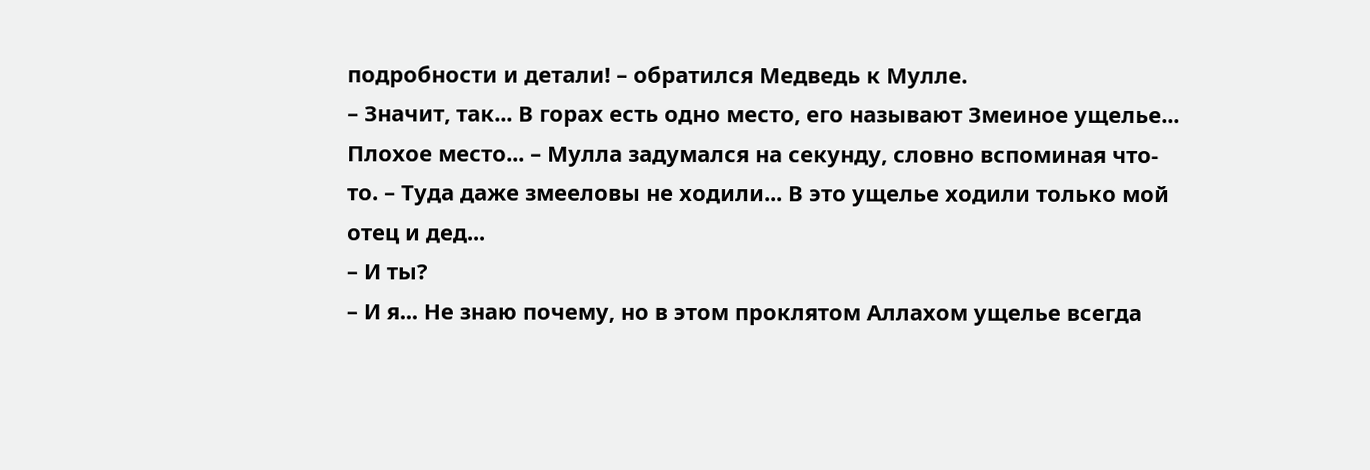подробности и детали! – обратился Медведь к Мулле.
– Значит, так... В горах есть одно место, его называют Змеиное ущелье... Плохое место... – Мулла задумался на секунду, словно вспоминая что-то. – Туда даже змееловы не ходили... В это ущелье ходили только мой отец и дед...
– И ты?
– И я... Не знаю почему, но в этом проклятом Аллахом ущелье всегда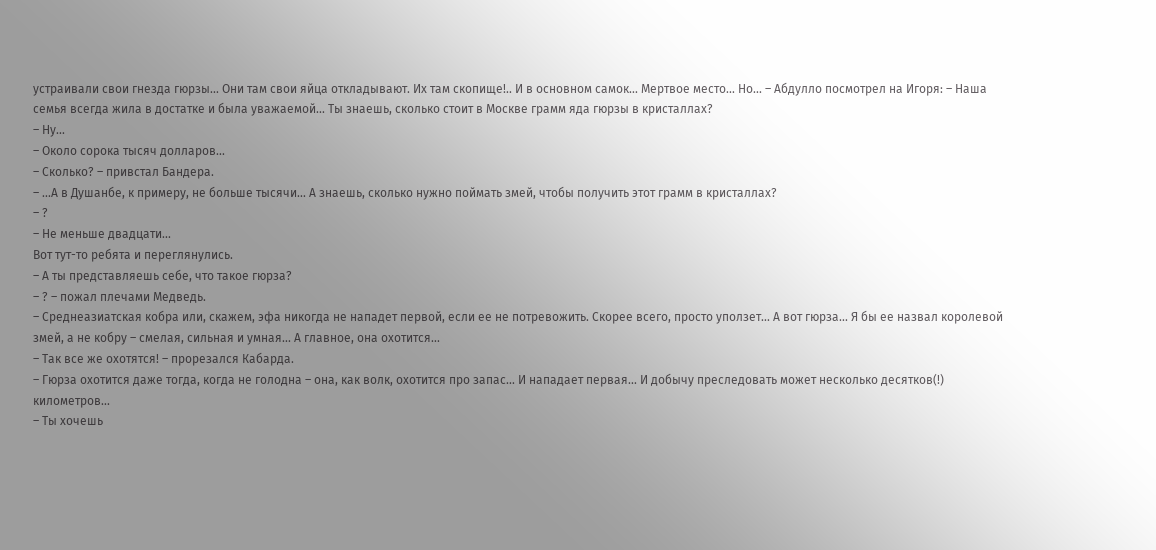устраивали свои гнезда гюрзы... Они там свои яйца откладывают. Их там скопище!.. И в основном самок... Мертвое место... Но... – Абдулло посмотрел на Игоря: – Наша семья всегда жила в достатке и была уважаемой... Ты знаешь, сколько стоит в Москве грамм яда гюрзы в кристаллах?
– Ну...
– Около сорока тысяч долларов...
– Сколько? – привстал Бандера.
– ...А в Душанбе, к примеру, не больше тысячи... А знаешь, сколько нужно поймать змей, чтобы получить этот грамм в кристаллах?
– ?
– Не меньше двадцати...
Вот тут-то ребята и переглянулись.
– А ты представляешь себе, что такое гюрза?
– ? – пожал плечами Медведь.
– Среднеазиатская кобра или, скажем, эфа никогда не нападет первой, если ее не потревожить. Скорее всего, просто уползет... А вот гюрза... Я бы ее назвал королевой змей, а не кобру – смелая, сильная и умная... А главное, она охотится...
– Так все же охотятся! – прорезался Кабарда.
– Гюрза охотится даже тогда, когда не голодна – она, как волк, охотится про запас... И нападает первая... И добычу преследовать может несколько десятков(!) километров...
– Ты хочешь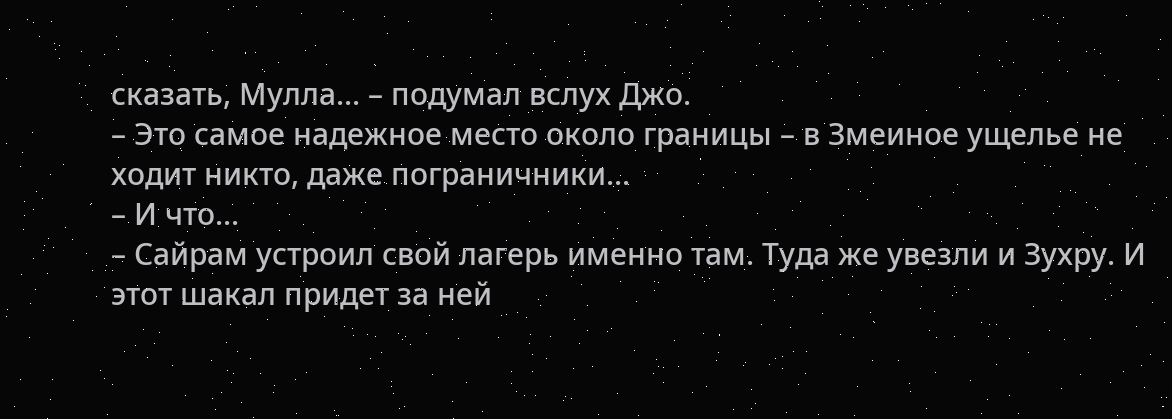сказать, Мулла... – подумал вслух Джо.
– Это самое надежное место около границы – в Змеиное ущелье не ходит никто, даже пограничники...
– И что...
– Сайрам устроил свой лагерь именно там. Туда же увезли и Зухру. И этот шакал придет за ней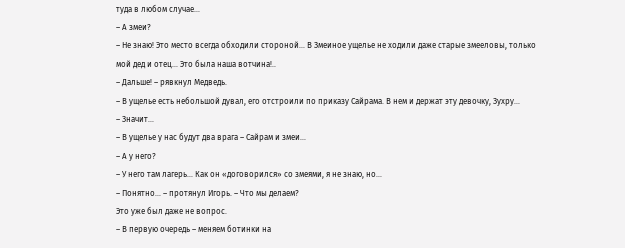туда в любом случае...
– А змеи?
– Не знаю! Это место всегда обходили стороной... В Змеиное ущелье не ходили даже старые змееловы, только мой дед и отец... Это была наша вотчина!..
– Дальше! – рявкнул Медведь.
– В ущелье есть небольшой дувал, его отстроили по приказу Сайрама. В нем и держат эту девочку, Зухру...
– Значит...
– В ущелье у нас будут два врага – Сайрам и змеи...
– А у него?
– У него там лагерь... Как он «договорился» со змеями, я не знаю, но...
– Понятно... – протянул Игорь. – Что мы делаем?
Это уже был даже не вопрос.
– В первую очередь – меняем ботинки на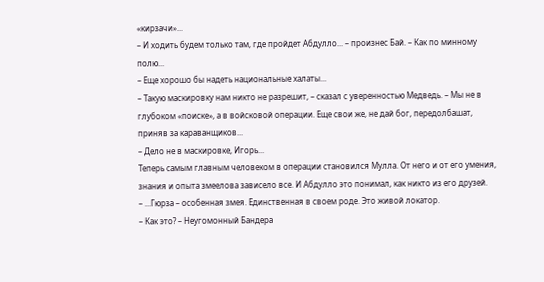«кирзачи»...
– И ходить будем только там, где пройдет Абдулло... – произнес Бай. – Как по минному полю...
– Еще хорошо бы надеть национальные халаты...
– Такую маскировку нам никто не разрешит, – сказал с уверенностью Медведь. – Мы не в глубоком «поиске», а в войсковой операции. Еще свои же, не дай бог, передолбашат, приняв за караванщиков...
– Дело не в маскировке, Игорь...
Теперь самым главным человеком в операции становился Мулла. От него и от его умения, знания и опыта змеелова зависело все. И Абдулло это понимал, как никто из его друзей.
– ...Гюрза – особенная змея. Единственная в своем роде. Это живой локатор.
– Как это? – Неугомонный Бандера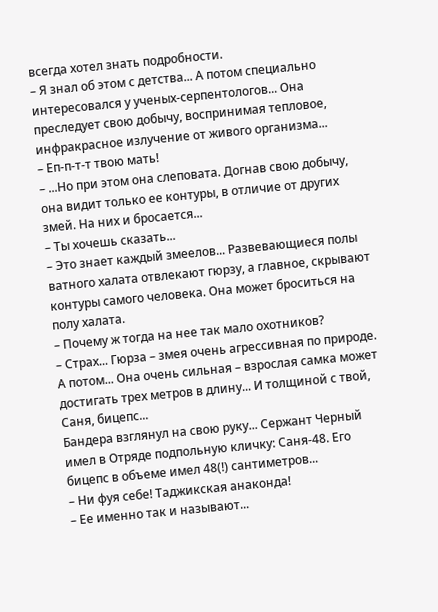всегда хотел знать подробности.
– Я знал об этом с детства... А потом специально интересовался у ученых-серпентологов... Она преследует свою добычу, воспринимая тепловое, инфракрасное излучение от живого организма...
– Еп-п-т-т твою мать!
– ...Но при этом она слеповата. Догнав свою добычу, она видит только ее контуры, в отличие от других змей. На них и бросается...
– Ты хочешь сказать...
– Это знает каждый змеелов... Развевающиеся полы ватного халата отвлекают гюрзу, а главное, скрывают контуры самого человека. Она может броситься на полу халата.
– Почему ж тогда на нее так мало охотников?
– Страх... Гюрза – змея очень агрессивная по природе. А потом... Она очень сильная – взрослая самка может достигать трех метров в длину... И толщиной с твой, Саня, бицепс...
Бандера взглянул на свою руку... Сержант Черный имел в Отряде подпольную кличку: Саня-48. Его бицепс в объеме имел 48(!) сантиметров...
– Ни фуя себе! Таджикская анаконда!
– Ее именно так и называют...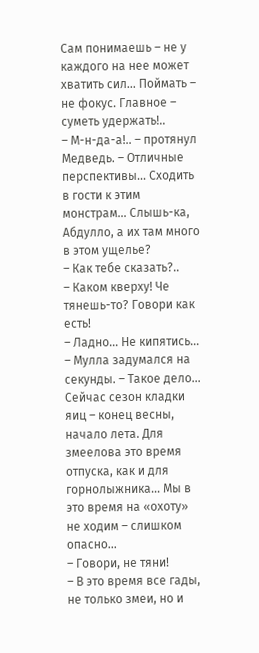Сам понимаешь – не у каждого на нее может хватить сил... Поймать – не фокус. Главное – суметь удержать!..
– М-н-да-а!.. – протянул Медведь. – Отличные перспективы... Сходить в гости к этим монстрам... Слышь-ка, Абдулло, а их там много в этом ущелье?
– Как тебе сказать?..
– Каком кверху! Че тянешь-то? Говори как есть!
– Ладно... Не кипятись... – Мулла задумался на секунды. – Такое дело... Сейчас сезон кладки яиц – конец весны, начало лета. Для змеелова это время отпуска, как и для горнолыжника... Мы в это время на «охоту» не ходим – слишком опасно...
– Говори, не тяни!
– В это время все гады, не только змеи, но и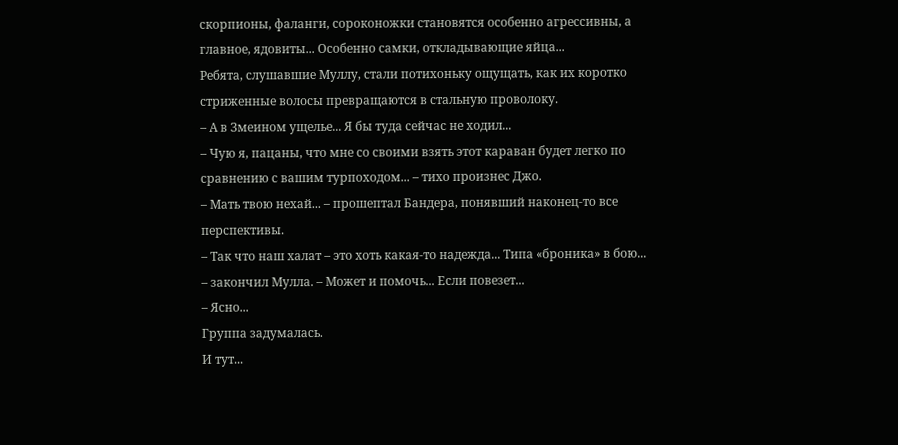скорпионы, фаланги, сороконожки становятся особенно агрессивны, а главное, ядовиты... Особенно самки, откладывающие яйца...
Ребята, слушавшие Муллу, стали потихоньку ощущать, как их коротко стриженные волосы превращаются в стальную проволоку.
– А в Змеином ущелье... Я бы туда сейчас не ходил...
– Чую я, пацаны, что мне со своими взять этот караван будет легко по сравнению с вашим турпоходом... – тихо произнес Джо.
– Мать твою нехай... – прошептал Бандера, понявший наконец-то все перспективы.
– Так что наш халат – это хоть какая-то надежда... Типа «броника» в бою... – закончил Мулла. – Может и помочь... Если повезет...
– Ясно...
Группа задумалась.
И тут...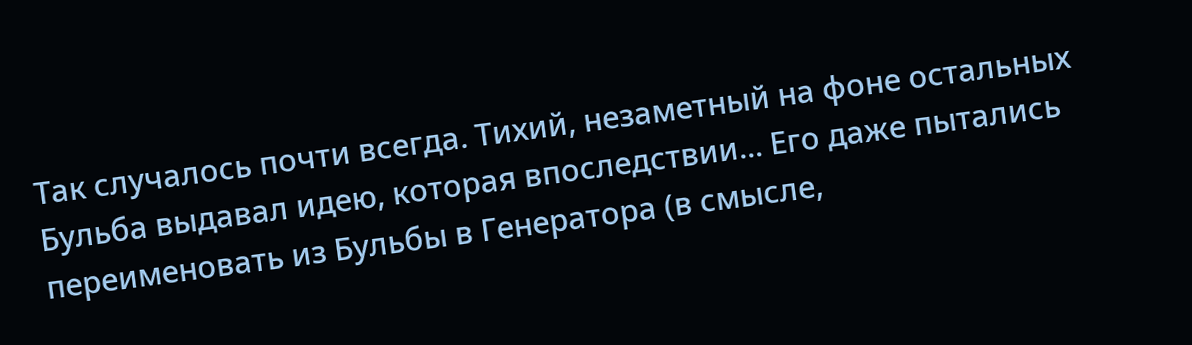Так случалось почти всегда. Тихий, незаметный на фоне остальных Бульба выдавал идею, которая впоследствии... Его даже пытались переименовать из Бульбы в Генератора (в смысле,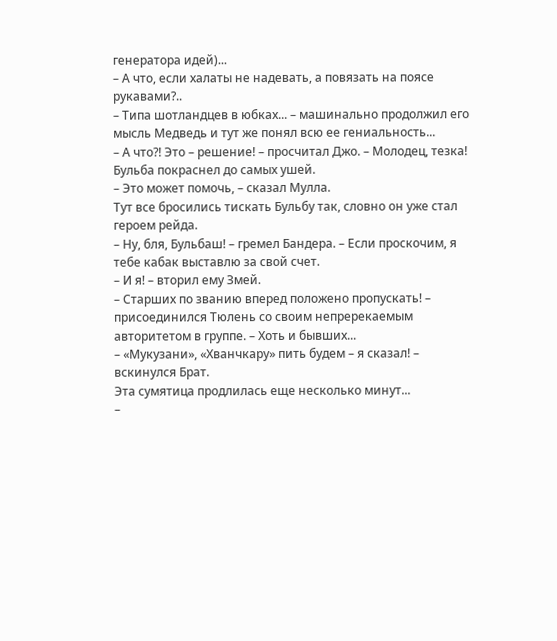генератора идей)...
– А что, если халаты не надевать, а повязать на поясе рукавами?..
– Типа шотландцев в юбках... – машинально продолжил его мысль Медведь и тут же понял всю ее гениальность...
– А что?! Это – решение! – просчитал Джо. – Молодец, тезка!
Бульба покраснел до самых ушей.
– Это может помочь, – сказал Мулла.
Тут все бросились тискать Бульбу так, словно он уже стал героем рейда.
– Ну, бля, Бульбаш! – гремел Бандера. – Если проскочим, я тебе кабак выставлю за свой счет.
– И я! – вторил ему Змей.
– Старших по званию вперед положено пропускать! – присоединился Тюлень со своим непререкаемым авторитетом в группе. – Хоть и бывших...
– «Мукузани», «Хванчкару» пить будем – я сказал! – вскинулся Брат.
Эта сумятица продлилась еще несколько минут...
–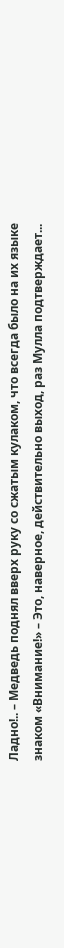Ладно!.. – Медведь поднял вверх руку со сжатым кулаком, что всегда было на их языке знаком «Внимание!» – Это, наверное, действительно выход, раз Мулла подтверждает...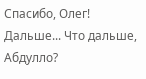Спасибо, Олег! Дальше... Что дальше, Абдулло?